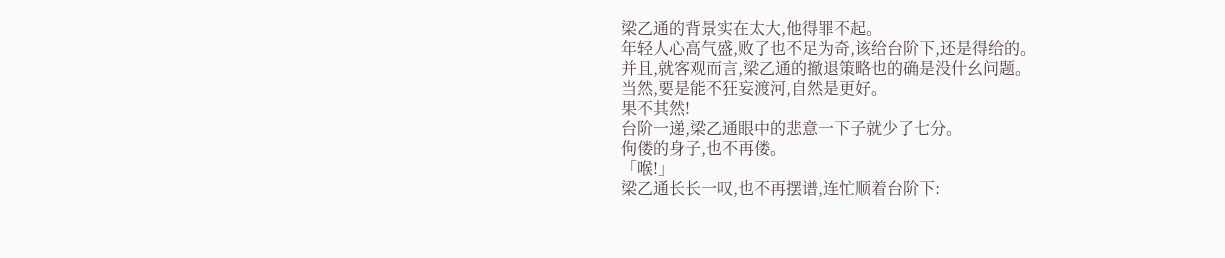梁乙通的背景实在太大,他得罪不起。
年轻人心高气盛,败了也不足为奇,该给台阶下,还是得给的。
并且,就客观而言,梁乙通的撤退策略也的确是没什幺问题。
当然,要是能不狂妄渡河,自然是更好。
果不其然!
台阶一递,梁乙通眼中的悲意一下子就少了七分。
佝偻的身子,也不再偻。
「喉!」
梁乙通长长一叹,也不再摆谱,连忙顺着台阶下: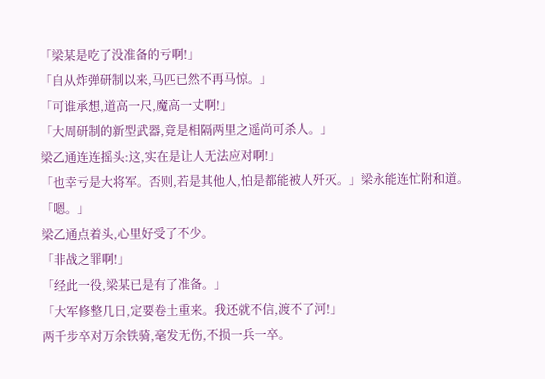「梁某是吃了没准备的亏啊!」
「自从炸弹研制以来,马匹已然不再马惊。」
「可谁承想,道高一尺,魔高一丈啊!」
「大周研制的新型武器,竟是相隔两里之遥尚可杀人。」
梁乙通连连摇头:这,实在是让人无法应对啊!」
「也幸亏是大将军。否则,若是其他人,怕是都能被人歼灭。」梁永能连忙附和道。
「嗯。」
梁乙通点着头,心里好受了不少。
「非战之罪啊!」
「经此一役,梁某已是有了准备。」
「大军修整几日,定要卷土重来。我还就不信,渡不了河!」
两千步卒对万余铁骑,毫发无伤,不损一兵一卒。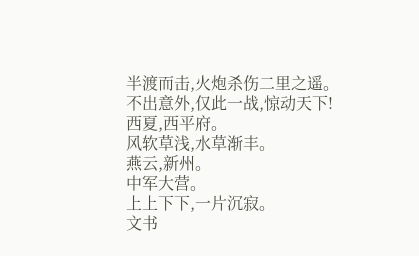半渡而击,火炮杀伤二里之遥。
不出意外,仅此一战,惊动天下!
西夏,西平府。
风软草浅,水草渐丰。
燕云,新州。
中军大营。
上上下下,一片沉寂。
文书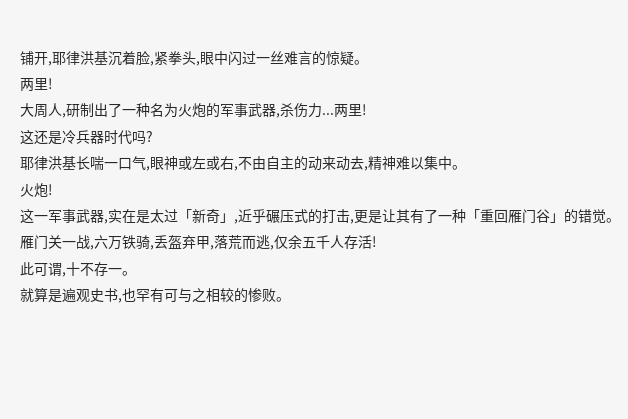铺开,耶律洪基沉着脸,紧拳头,眼中闪过一丝难言的惊疑。
两里!
大周人,研制出了一种名为火炮的军事武器,杀伤力...两里!
这还是冷兵器时代吗?
耶律洪基长喘一口气,眼神或左或右,不由自主的动来动去,精神难以集中。
火炮!
这一军事武器,实在是太过「新奇」,近乎碾压式的打击,更是让其有了一种「重回雁门谷」的错觉。
雁门关一战,六万铁骑,丢盔弃甲,落荒而逃,仅余五千人存活!
此可谓,十不存一。
就算是遍观史书,也罕有可与之相较的惨败。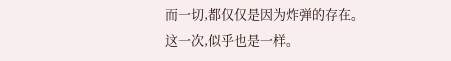而一切,都仅仅是因为炸弹的存在。
这一次,似乎也是一样。